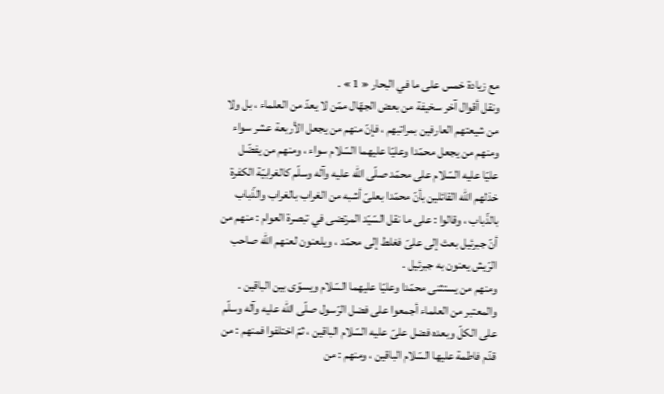مع زيادة خمس على ما في البحار « 1 » .
ونقل أقوال آخر سخيفة من بعض الجهّال ممّن لا يعدّ من العلماء ، بل ولا من شيعتهم العارفين بمراتبهم ، فإنّ منهم من يجعل الأربعة عشر سواء ومنهم من يجعل محمّدا وعليّا عليهما السّلام سواء ، ومنهم من يفضّل عليّا عليه السّلام على محمّد صلّى اللّه عليه وآله وسلّم كالغرابيّة الكفرة خذلهم اللّه القائلين بأنّ محمّدا بعلىّ أشبه من الغراب بالغراب والذّباب بالذّباب ، وقالوا : على ما نقل السّيّد المرتضى في تبصرة العوام : منهم من أنّ جبرئيل بعث إلى علىّ فغلط إلى محمّد ، ويلعنون لعنهم اللّه صاحب الرّيش يعنون به جبرئيل .
ومنهم من يستثنى محمّدا وعليّا عليهما السّلام ويسوّى بين الباقين .
والمعتبر من العلماء أجمعوا على فضل الرّسول صلّى اللّه عليه وآله وسلّم على الكلّ وبعده فضل علىّ عليه السّلام الباقين ، ثمّ اختلفوا فمنهم : من قدّم فاطمة عليها السّلام الباقين ، ومنهم : من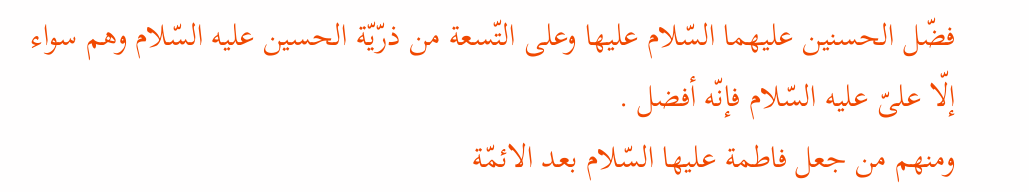فضّل الحسنين عليهما السّلام عليها وعلى التّسعة من ذرّيّة الحسين عليه السّلام وهم سواء إلّا علىّ عليه السّلام فإنّه أفضل .
ومنهم من جعل فاطمة عليها السّلام بعد الائمّة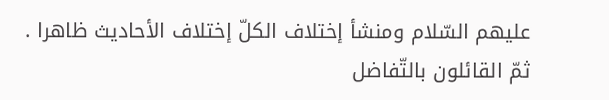عليهم السّلام ومنشأ إختلاف الكلّ إختلاف الأحاديث ظاهرا .
ثمّ القائلون بالتّفاضل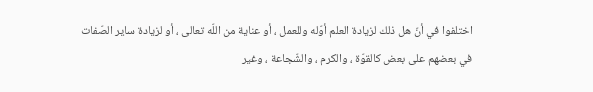اختلفوا في أنّ هل ذلك لزيادة العلم أوّله وللعمل ، أو عناية من اللّه تعالى ، أو لزيادة ساير الصّفات في بعضهم على بعض كالقوّة ، والكرم ، والشّجاعة ، وغير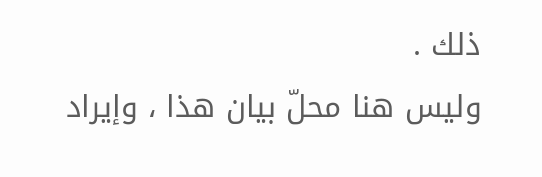ذلك .
وليس هنا محلّ بيان هذا ، وإيراد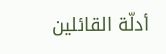أدلّة القائلين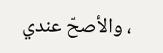، والأصحّ عندي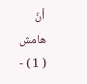أنّ
هامش
( 1 ) -